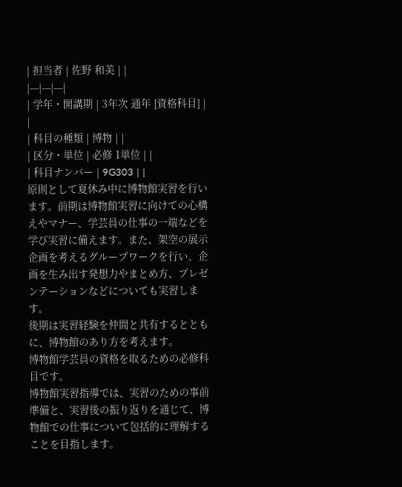| 担当者 | 佐野 和美 | |
|---|---|---|
| 学年・開講期 | 3年次 通年 [資格科目] | |
| 科目の種類 | 博物 | |
| 区分・単位 | 必修 1単位 | |
| 科目ナンバー | 9G303 | |
原則として夏休み中に博物館実習を行います。前期は博物館実習に向けての心構えやマナー、学芸員の仕事の一端などを学び実習に備えます。また、架空の展示企画を考えるグループワークを行い、企画を生み出す発想力やまとめ方、プレゼンテーションなどについても実習します。
後期は実習経験を仲間と共有するとともに、博物館のあり方を考えます。
博物館学芸員の資格を取るための必修科目です。
博物館実習指導では、実習のための事前準備と、実習後の振り返りを通じて、博物館での仕事について包括的に理解することを目指します。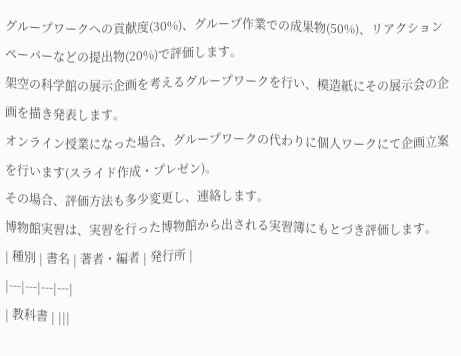グループワークへの貢献度(30%)、グループ作業での成果物(50%)、リアクションペーパーなどの提出物(20%)で評価します。
架空の科学館の展示企画を考えるグループワークを行い、模造紙にその展示会の企画を描き発表します。
オンライン授業になった場合、グループワークの代わりに個人ワークにて企画立案を行います(スライド作成・プレゼン)。
その場合、評価方法も多少変更し、連絡します。
博物館実習は、実習を行った博物館から出される実習簿にもとづき評価します。
| 種別 | 書名 | 著者・編者 | 発行所 |
|---|---|---|---|
| 教科書 | |||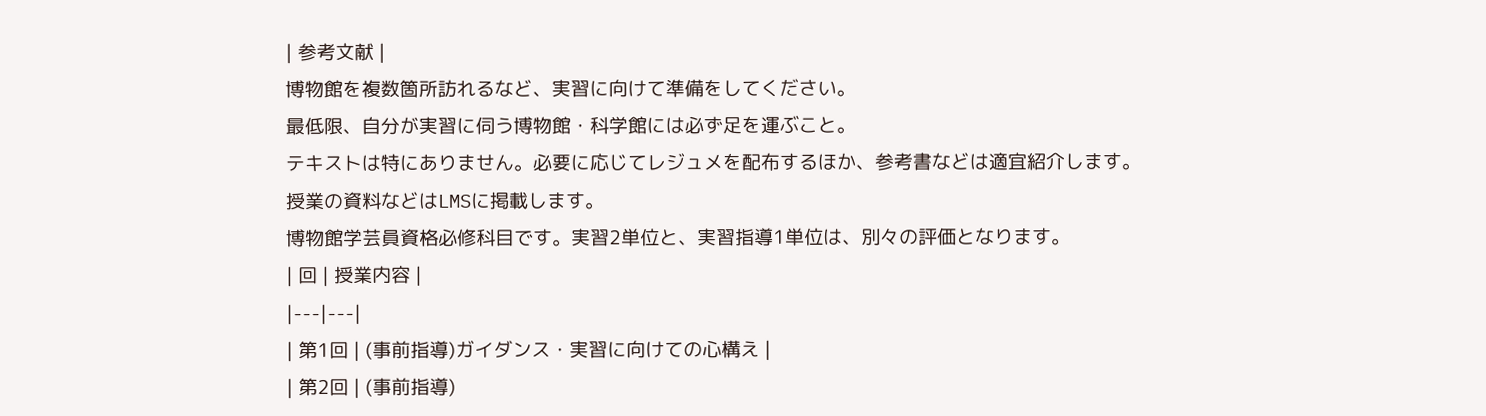| 参考文献 |
博物館を複数箇所訪れるなど、実習に向けて準備をしてください。
最低限、自分が実習に伺う博物館・科学館には必ず足を運ぶこと。
テキストは特にありません。必要に応じてレジュメを配布するほか、参考書などは適宜紹介します。
授業の資料などはLMSに掲載します。
博物館学芸員資格必修科目です。実習2単位と、実習指導1単位は、別々の評価となります。
| 回 | 授業内容 |
|---|---|
| 第1回 | (事前指導)ガイダンス・実習に向けての心構え |
| 第2回 | (事前指導)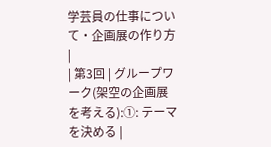学芸員の仕事について・企画展の作り方 |
| 第3回 | グループワーク(架空の企画展を考える):①: テーマを決める |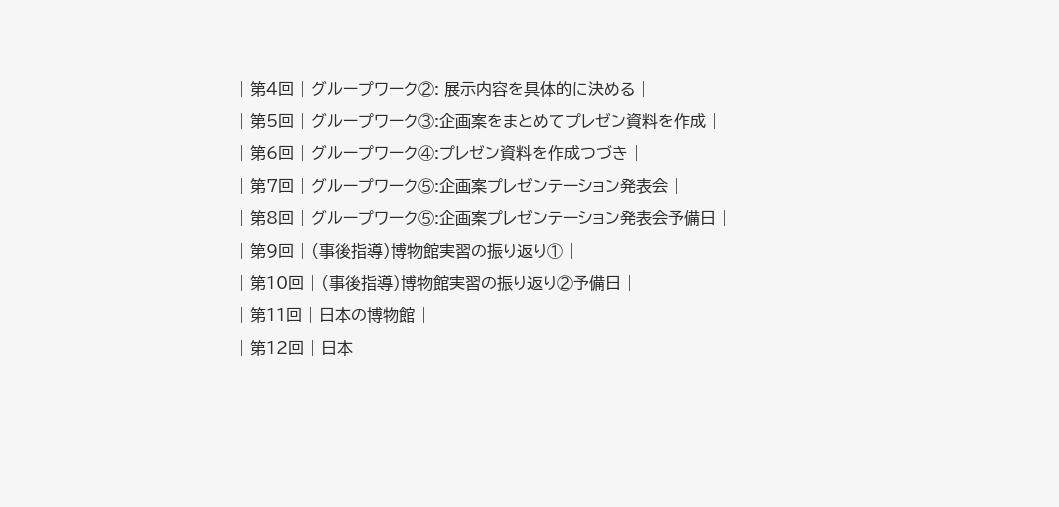| 第4回 | グループワーク②: 展示内容を具体的に決める |
| 第5回 | グループワーク③:企画案をまとめてプレゼン資料を作成 |
| 第6回 | グループワーク④:プレゼン資料を作成つづき |
| 第7回 | グループワーク⑤:企画案プレゼンテーション発表会 |
| 第8回 | グループワーク⑤:企画案プレゼンテーション発表会予備日 |
| 第9回 | (事後指導)博物館実習の振り返り① |
| 第10回 | (事後指導)博物館実習の振り返り②予備日 |
| 第11回 | 日本の博物館 |
| 第12回 | 日本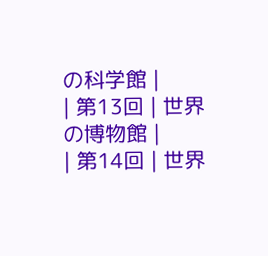の科学館 |
| 第13回 | 世界の博物館 |
| 第14回 | 世界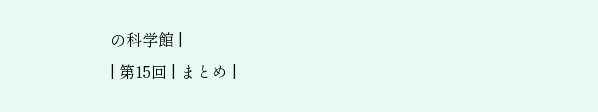の科学館 |
| 第15回 | まとめ |